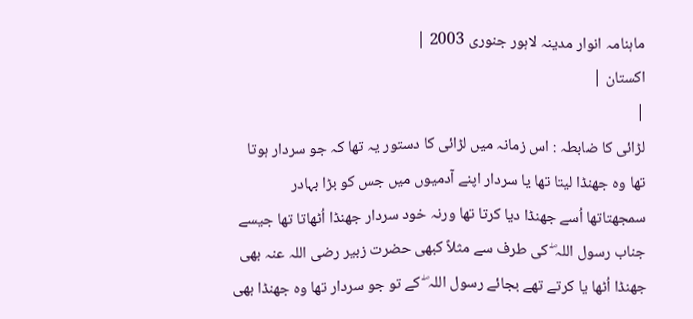ماہنامہ انوار مدینہ لاہور جنوری 2003 |
اكستان |
|
لڑائی کا ضابطہ : اس زمانہ میں لڑائی کا دستور یہ تھا کہ جو سردار ہوتا تھا وہ جھنڈا لیتا تھا یا سردار اپنے آدمیوں میں جس کو بڑا بہادر سمجھتاتھا اُسے جھنڈا دیا کرتا تھا ورنہ خود سردار جھنڈا اُٹھاتا تھا جیسے جناب رسول اللہ ۖ کی طرف سے مثلاً کبھی حضرت زبیر رضی اللہ عنہ بھی جھنڈا اُٹھا یا کرتے تھے بجائے رسول اللہ ۖ کے تو جو سردار تھا وہ جھنڈا بھی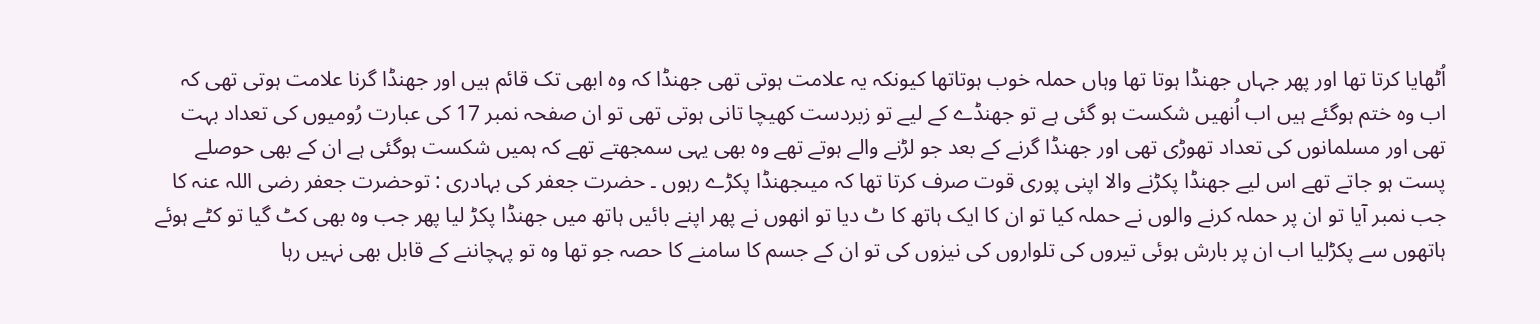اُٹھایا کرتا تھا اور پھر جہاں جھنڈا ہوتا تھا وہاں حملہ خوب ہوتاتھا کیونکہ یہ علامت ہوتی تھی جھنڈا کہ وہ ابھی تک قائم ہیں اور جھنڈا گرنا علامت ہوتی تھی کہ اب وہ ختم ہوگئے ہیں اب اُنھیں شکست ہو گئی ہے تو جھنڈے کے لیے تو زبردست کھیچا تانی ہوتی تھی تو ان صفحہ نمبر 17 کی عبارت رُومیوں کی تعداد بہت تھی اور مسلمانوں کی تعداد تھوڑی تھی اور جھنڈا گرنے کے بعد جو لڑنے والے ہوتے تھے وہ بھی یہی سمجھتے تھے کہ ہمیں شکست ہوگئی ہے ان کے بھی حوصلے پست ہو جاتے تھے اس لیے جھنڈا پکڑنے والا اپنی پوری قوت صرف کرتا تھا کہ میںجھنڈا پکڑے رہوں ۔ حضرت جعفر کی بہادری : توحضرت جعفر رضی اللہ عنہ کا جب نمبر آیا تو ان پر حملہ کرنے والوں نے حملہ کیا تو ان کا ایک ہاتھ کا ٹ دیا تو انھوں نے پھر اپنے بائیں ہاتھ میں جھنڈا پکڑ لیا پھر جب وہ بھی کٹ گیا تو کٹے ہوئے ہاتھوں سے پکڑلیا اب ان پر بارش ہوئی تیروں کی تلواروں کی نیزوں کی تو ان کے جسم کا سامنے کا حصہ جو تھا وہ تو پہچاننے کے قابل بھی نہیں رہا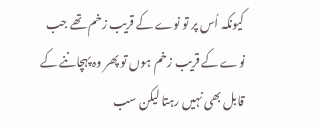کیونکہ اُس پر تو نوے کے قریب زخم تھے جب نوے کے قریب زخم ہوں تو پھر وہ پہچاننے کے قابل بھی نہیں رہتا لیکن سب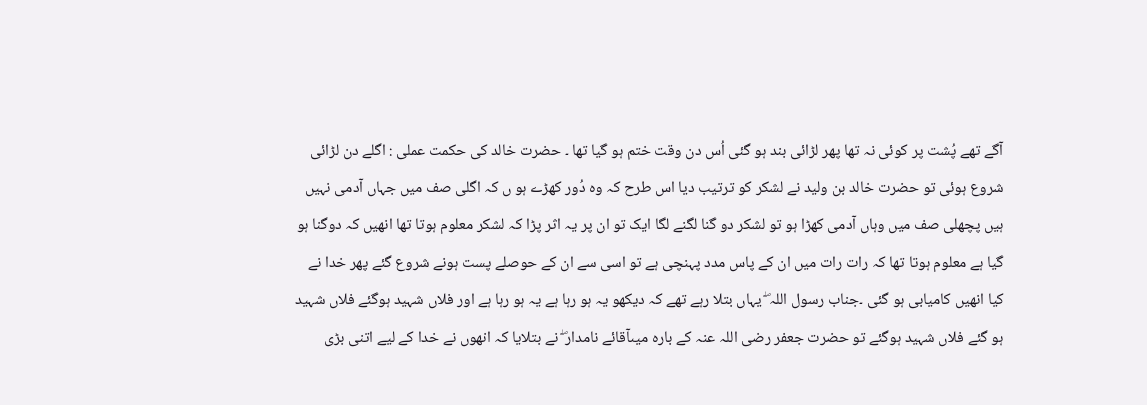آگے تھے پُشت پر کوئی نہ تھا پھر لڑائی بند ہو گئی اُس دن وقت ختم ہو گیا تھا ۔ حضرت خالد کی حکمت عملی : اگلے دن لڑائی شروع ہوئی تو حضرت خالد بن ولید نے لشکر کو ترتیب دیا اس طرح کہ وہ دُور کھڑے ہو ں کہ اگلی صف میں جہاں آدمی نہیں ہیں پچھلی صف میں وہاں آدمی کھڑا ہو تو لشکر دو گنا لگنے لگا ایک تو ان پر یہ اثر پڑا کہ لشکر معلوم ہوتا تھا انھیں کہ دوگنا ہو گیا ہے معلوم ہوتا تھا کہ رات رات میں ان کے پاس مدد پہنچی ہے تو اسی سے ان کے حوصلے پست ہونے شروع گئے پھر خدا نے کیا انھیں کامیابی ہو گئی ۔جناب رسول اللہ ۖ یہاں بتلا رہے تھے کہ دیکھو یہ ہو رہا ہے یہ ہو رہا ہے اور فلاں شہید ہوگئے فلاں شہید ہو گئے فلاں شہید ہوگئے تو حضرت جعفر رضی اللہ عنہ کے بارہ میںآقائے نامدار ۖ نے بتلایا کہ انھوں نے خدا کے لیے اتنی بڑی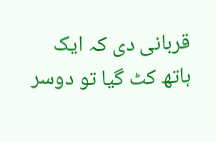قربانی دی کہ ایک ہاتھ کٹ گیا تو دوسر